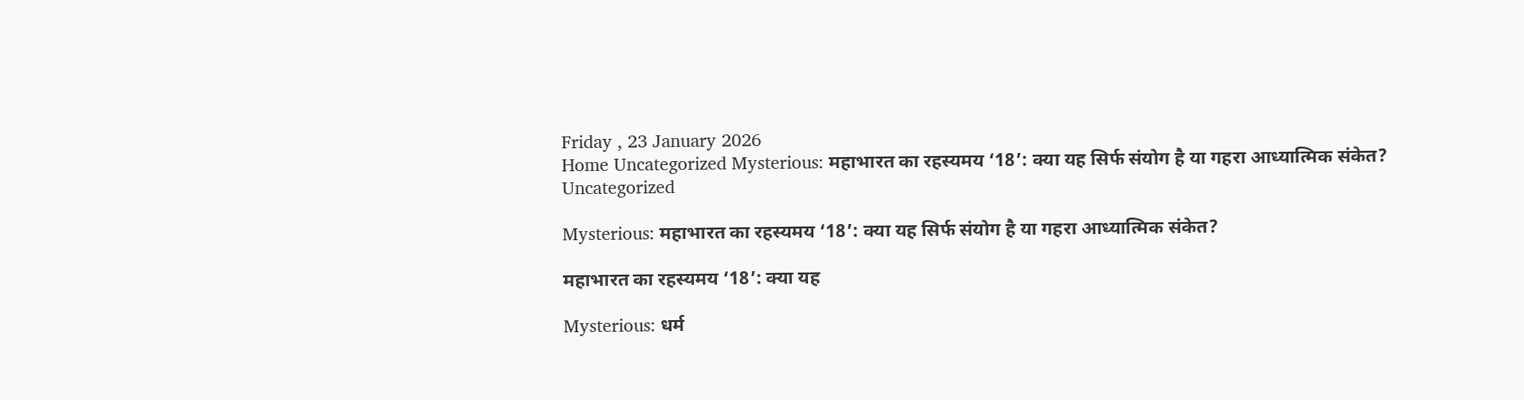Friday , 23 January 2026
Home Uncategorized Mysterious: महाभारत का रहस्यमय ‘18’: क्या यह सिर्फ संयोग है या गहरा आध्यात्मिक संकेत?
Uncategorized

Mysterious: महाभारत का रहस्यमय ‘18’: क्या यह सिर्फ संयोग है या गहरा आध्यात्मिक संकेत?

महाभारत का रहस्यमय ‘18’: क्या यह

Mysterious: धर्म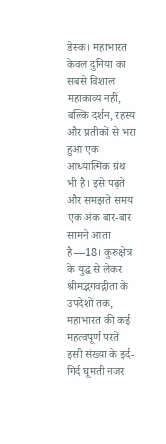डेस्क। महाभारत केवल दुनिया का सबसे विशाल महाकाव्य नहीं, बल्कि दर्शन, रहस्य और प्रतीकों से भरा हुआ एक आध्यात्मिक ग्रंथ भी है। इसे पढ़ते और समझते समय एक अंक बार-बार सामने आता है—18। कुरुक्षेत्र के युद्ध से लेकर श्रीमद्भगवद्गीता के उपदेशों तक, महाभारत की कई महत्वपूर्ण परतें इसी संख्या के इर्द-गिर्द घूमती नजर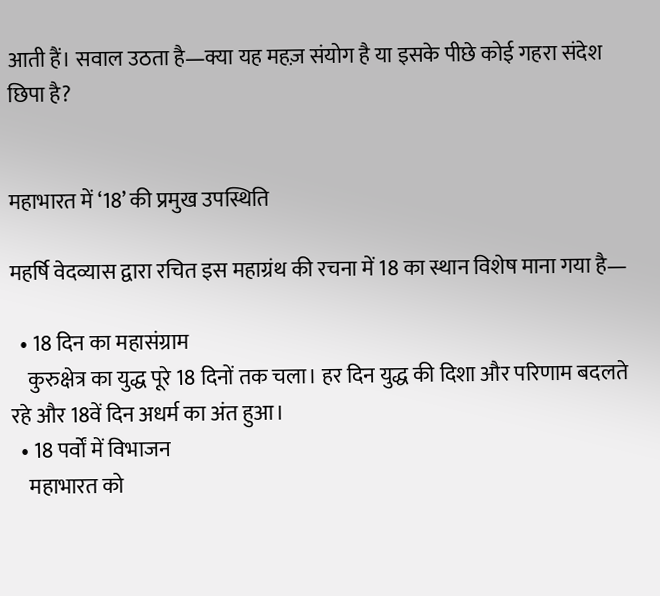आती हैं। सवाल उठता है—क्या यह महज़ संयोग है या इसके पीछे कोई गहरा संदेश छिपा है?


महाभारत में ‘18’ की प्रमुख उपस्थिति

महर्षि वेदव्यास द्वारा रचित इस महाग्रंथ की रचना में 18 का स्थान विशेष माना गया है—

  • 18 दिन का महासंग्राम
    कुरुक्षेत्र का युद्ध पूरे 18 दिनों तक चला। हर दिन युद्ध की दिशा और परिणाम बदलते रहे और 18वें दिन अधर्म का अंत हुआ।
  • 18 पर्वों में विभाजन
    महाभारत को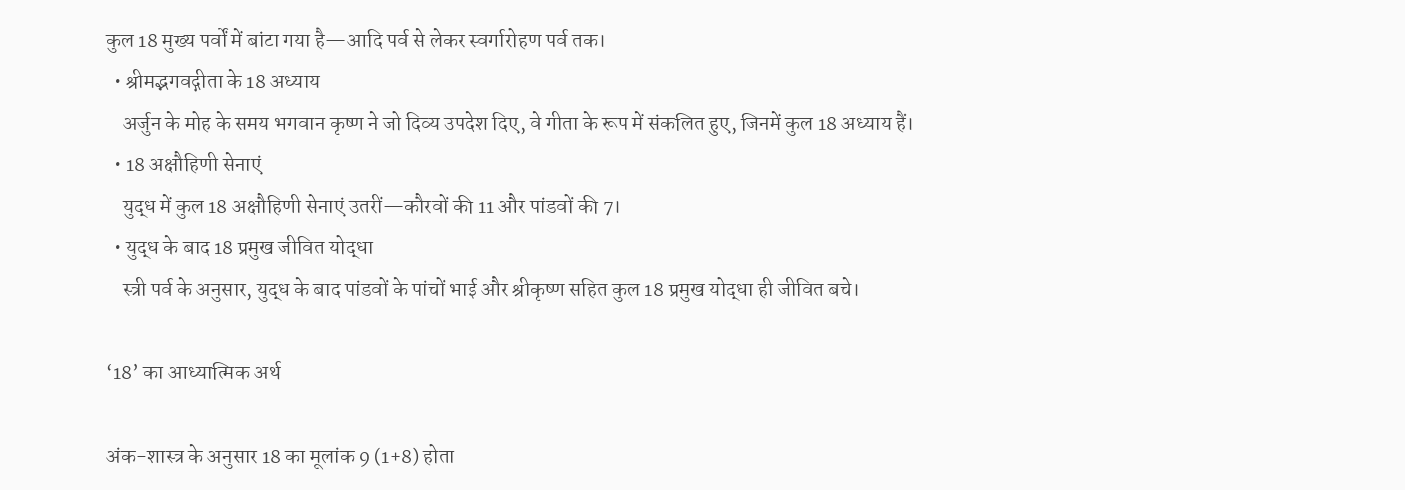कुल 18 मुख्य पर्वों में बांटा गया है—आदि पर्व से लेकर स्वर्गारोहण पर्व तक।
  • श्रीमद्भगवद्गीता के 18 अध्याय
    अर्जुन के मोह के समय भगवान कृष्ण ने जो दिव्य उपदेश दिए, वे गीता के रूप में संकलित हुए, जिनमें कुल 18 अध्याय हैं।
  • 18 अक्षौहिणी सेनाएं
    युद्ध में कुल 18 अक्षौहिणी सेनाएं उतरीं—कौरवों की 11 और पांडवों की 7।
  • युद्ध के बाद 18 प्रमुख जीवित योद्धा
    स्त्री पर्व के अनुसार, युद्ध के बाद पांडवों के पांचों भाई और श्रीकृष्ण सहित कुल 18 प्रमुख योद्धा ही जीवित बचे।

‘18’ का आध्यात्मिक अर्थ

अंक-शास्त्र के अनुसार 18 का मूलांक 9 (1+8) होता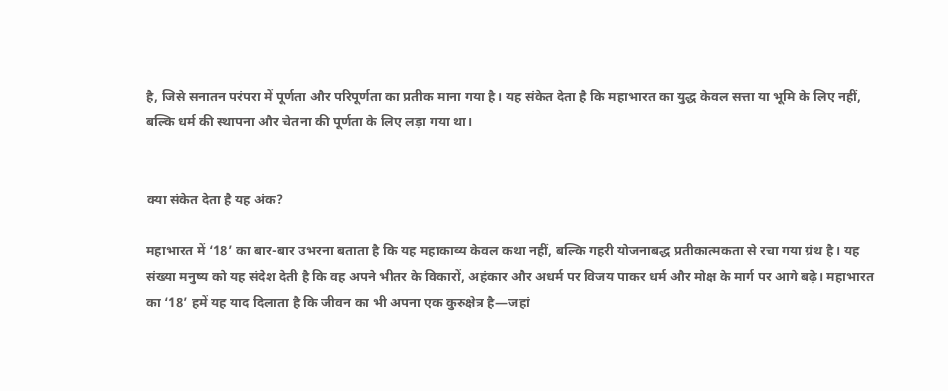है, जिसे सनातन परंपरा में पूर्णता और परिपूर्णता का प्रतीक माना गया है। यह संकेत देता है कि महाभारत का युद्ध केवल सत्ता या भूमि के लिए नहीं, बल्कि धर्म की स्थापना और चेतना की पूर्णता के लिए लड़ा गया था।


क्या संकेत देता है यह अंक?

महाभारत में ‘18’ का बार-बार उभरना बताता है कि यह महाकाव्य केवल कथा नहीं, बल्कि गहरी योजनाबद्ध प्रतीकात्मकता से रचा गया ग्रंथ है। यह संख्या मनुष्य को यह संदेश देती है कि वह अपने भीतर के विकारों, अहंकार और अधर्म पर विजय पाकर धर्म और मोक्ष के मार्ग पर आगे बढ़े। महाभारत का ‘18’ हमें यह याद दिलाता है कि जीवन का भी अपना एक कुरुक्षेत्र है—जहां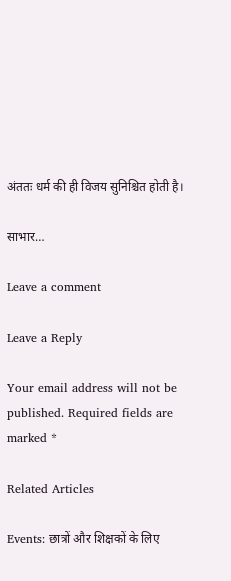अंततः धर्म की ही विजय सुनिश्चित होती है।

साभार…

Leave a comment

Leave a Reply

Your email address will not be published. Required fields are marked *

Related Articles

Events: छात्रों और शिक्षकों के लिए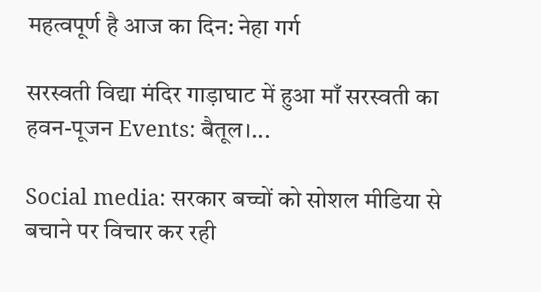महत्वपूर्ण है आज का दिन: नेहा गर्ग

सरस्वती विद्या मंदिर गाड़ाघाट में हुआ माँ सरस्वती का हवन-पूजन Events: बैतूल।...

Social media: सरकार बच्चों को सोशल मीडिया से बचाने पर विचार कर रही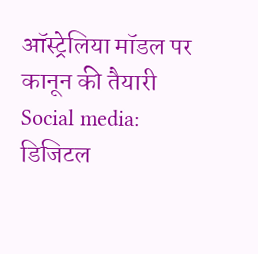ऑस्ट्रेलिया मॉडल पर कानून की तैयारी Social media: डिजिटल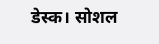डेस्क। सोशल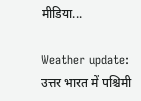मीडिया...

Weather update: उत्तर भारत में पश्चिमी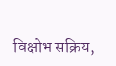विक्षोभ सक्रिय,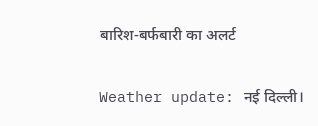बारिश‑बर्फबारी का अलर्ट

Weather update: नई दिल्ली।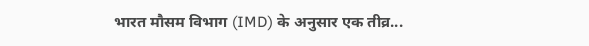भारत मौसम विभाग (IMD) के अनुसार एक तीव्र...